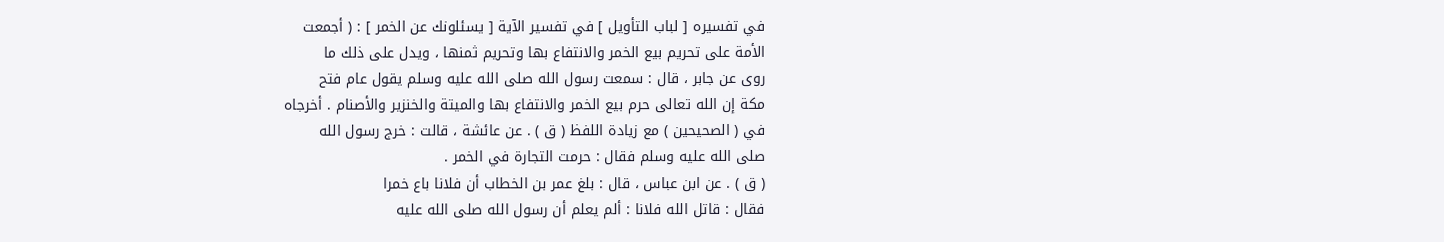في تفسيره [ لباب التأويل ] في تفسير الآية [ يسئلونك عن الخمر ] : ( أجمعت
الأمة على تحريم بيع الخمر والانتفاع بها وتحريم ثمنها ، ويدل على ذلك ما
روى عن جابر ، قال : سمعت رسول الله صلى الله عليه وسلم يقول عام فتح
مكة إن الله تعالى حرم بيع الخمر والانتفاع بها والميتة والخنزير والأصنام . أخرجاه
في ( الصحيحين ) مع زيادة اللفظ ( ق ) . عن عائشة ، قالت : خرج رسول الله
صلى الله عليه وسلم فقال : حرمت التجارة في الخمر .
( ق ) . عن ابن عباس ، قال : بلغ عمر بن الخطاب أن فلانا باع خمرا
فقال : قاتل الله فلانا : ألم يعلم أن رسول الله صلى الله عليه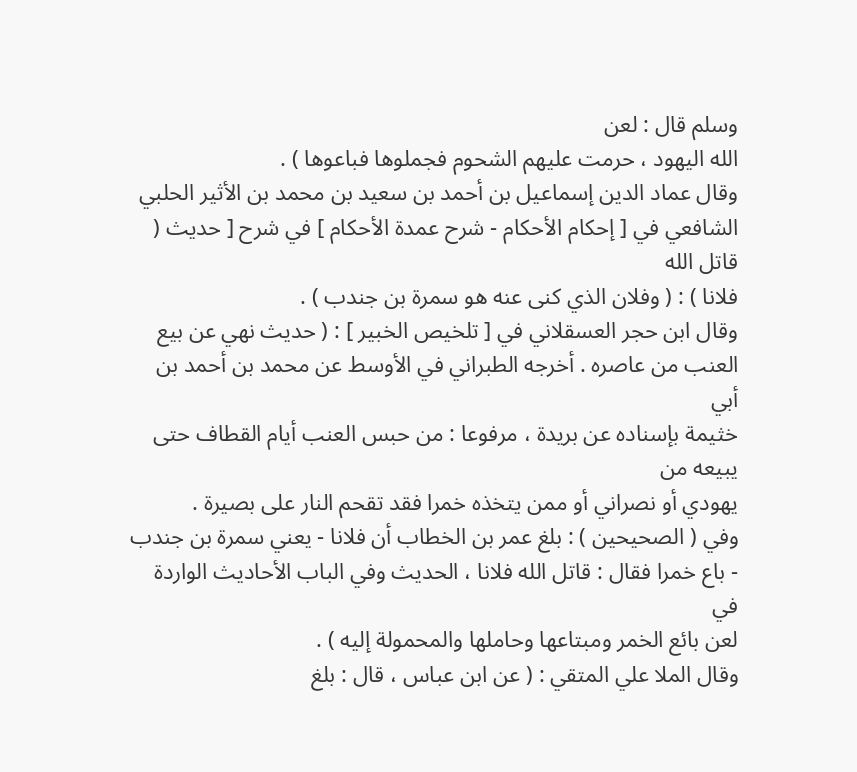وسلم قال : لعن
الله اليهود ، حرمت عليهم الشحوم فجملوها فباعوها ) .
وقال عماد الدين إسماعيل بن أحمد بن سعيد بن محمد بن الأثير الحلبي
الشافعي في [ إحكام الأحكام - شرح عمدة الأحكام ] في شرح [ حديث ( قاتل الله
فلانا ) : ( وفلان الذي كنى عنه هو سمرة بن جندب ) .
وقال ابن حجر العسقلاني في [ تلخيص الخبير ] : ( حديث نهي عن بيع
العنب من عاصره . أخرجه الطبراني في الأوسط عن محمد بن أحمد بن أبي
خثيمة بإسناده عن بريدة ، مرفوعا : من حبس العنب أيام القطاف حتى يبيعه من
يهودي أو نصراني أو ممن يتخذه خمرا فقد تقحم النار على بصيرة .
وفي ( الصحيحين ) : بلغ عمر بن الخطاب أن فلانا - يعني سمرة بن جندب
- باع خمرا فقال : قاتل الله فلانا ، الحديث وفي الباب الأحاديث الواردة في
لعن بائع الخمر ومبتاعها وحاملها والمحمولة إليه ) .
وقال الملا علي المتقي : ( عن ابن عباس ، قال : بلغ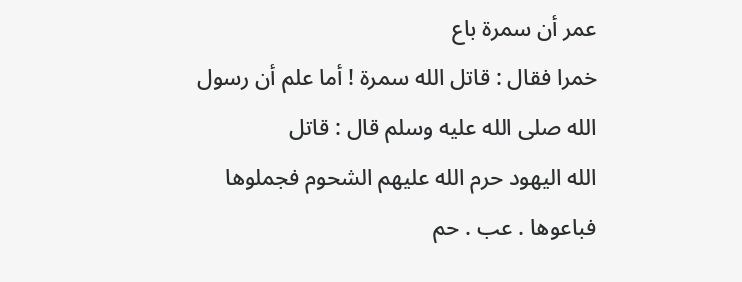عمر أن سمرة باع
خمرا فقال : قاتل الله سمرة ! أما علم أن رسول الله صلى الله عليه وسلم قال : قاتل
الله اليهود حرم الله عليهم الشحوم فجملوها فباعوها . عب . حم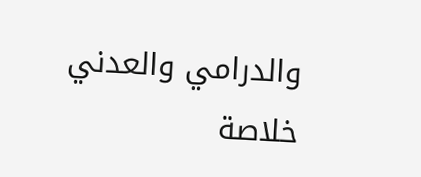والدرامي والعدني
خلاصة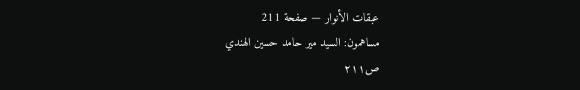عبقات الأنوار — صفحة 211
مساهمون: السيد مير حامد حسين الهندي
ص٢١١